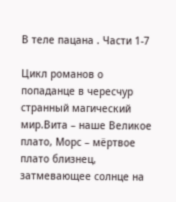В теле пацана . Части 1-7

Цикл романов о попаданце в чересчур странный магический мир.Вита – наше Великое плато, Морс – мёртвое плато близнец, затмевающее солнце на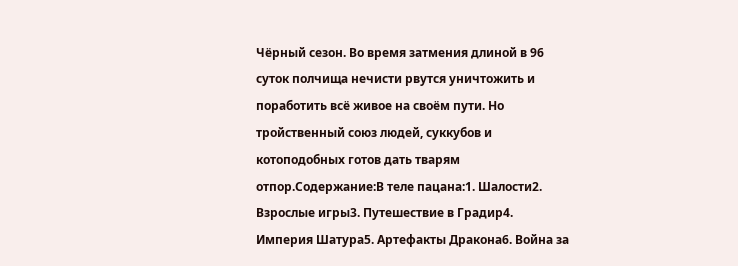Чёрный сезон. Во время затмения длиной в 96 суток полчища нечисти рвутся уничтожить и поработить всё живое на своём пути. Но тройственный союз людей, суккубов и котоподобных готов дать тварям отпор.Содержание:В теле пацана:1. Шалости2. Взрослые игры3. Путешествие в Градир4. Империя Шатура5. Артефакты Дракона6. Война за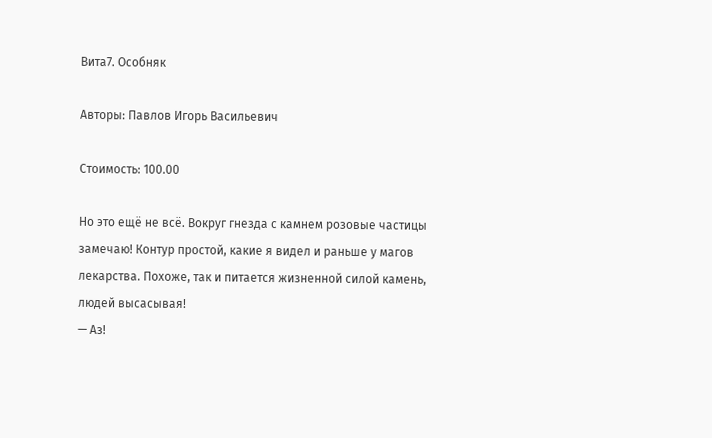Вита7. Особняк

Авторы: Павлов Игорь Васильевич

Стоимость: 100.00

Но это ещё не всё. Вокруг гнезда с камнем розовые частицы замечаю! Контур простой, какие я видел и раньше у магов лекарства. Похоже, так и питается жизненной силой камень, людей высасывая!
— Аз!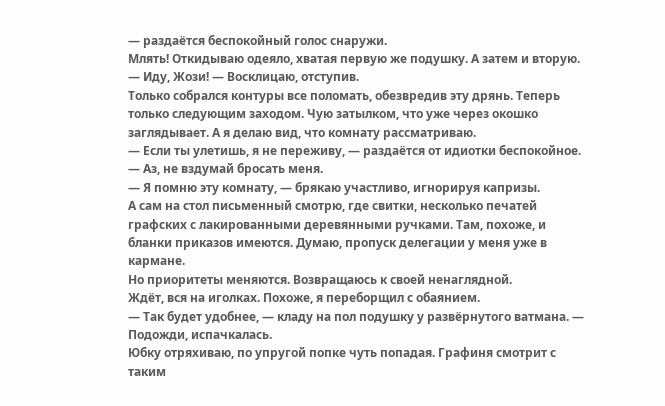— раздаётся беспокойный голос снаружи.
Млять! Откидываю одеяло, хватая первую же подушку. А затем и вторую.
— Иду, Жози! — Восклицаю, отступив.
Только собрался контуры все поломать, обезвредив эту дрянь. Теперь только следующим заходом. Чую затылком, что уже через окошко заглядывает. А я делаю вид, что комнату рассматриваю.
— Если ты улетишь, я не переживу, — раздаётся от идиотки беспокойное. — Аз, не вздумай бросать меня.
— Я помню эту комнату, — брякаю участливо, игнорируя капризы.
А сам на стол письменный смотрю, где свитки, несколько печатей графских с лакированными деревянными ручками. Там, похоже, и бланки приказов имеются. Думаю, пропуск делегации у меня уже в кармане.
Но приоритеты меняются. Возвращаюсь к своей ненаглядной.
Ждёт, вся на иголках. Похоже, я переборщил с обаянием.
— Так будет удобнее, — кладу на пол подушку у развёрнутого ватмана. — Подожди, испачкалась.
Юбку отряхиваю, по упругой попке чуть попадая. Графиня смотрит с таким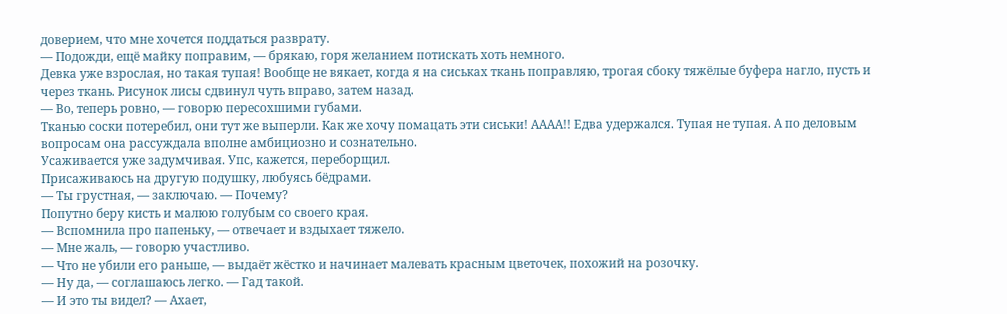доверием, что мне хочется поддаться разврату.
— Подожди, ещё майку поправим, — брякаю, горя желанием потискать хоть немного.
Девка уже взрослая, но такая тупая! Вообще не вякает, когда я на сиськах ткань поправляю, трогая сбоку тяжёлые буфера нагло, пусть и через ткань. Рисунок лисы сдвинул чуть вправо, затем назад.
— Во, теперь ровно, — говорю пересохшими губами.
Тканью соски потеребил, они тут же выперли. Как же хочу помацать эти сиськи! АААА!! Едва удержался. Тупая не тупая. А по деловым вопросам она рассуждала вполне амбициозно и сознательно.
Усаживается уже задумчивая. Упс, кажется, переборщил.
Присаживаюсь на другую подушку, любуясь бёдрами.
— Ты грустная, — заключаю. — Почему?
Попутно беру кисть и малюю голубым со своего края.
— Вспомнила про папеньку, — отвечает и вздыхает тяжело.
— Мне жаль, — говорю участливо.
— Что не убили его раньше, — выдаёт жёстко и начинает малевать красным цветочек, похожий на розочку.
— Ну да, — соглашаюсь легко. — Гад такой.
— И это ты видел? — Ахает,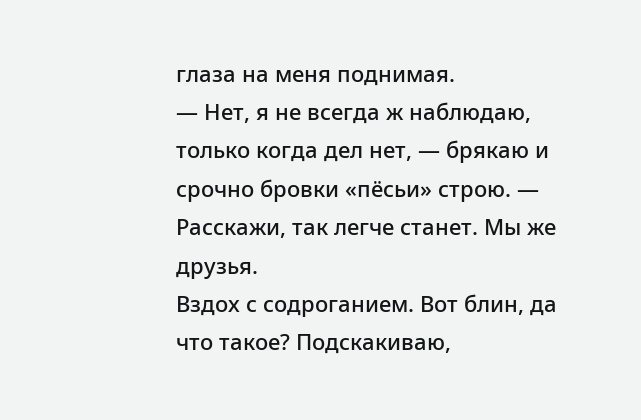глаза на меня поднимая.
— Нет, я не всегда ж наблюдаю, только когда дел нет, — брякаю и срочно бровки «пёсьи» строю. — Расскажи, так легче станет. Мы же друзья.
Вздох с содроганием. Вот блин, да что такое? Подскакиваю,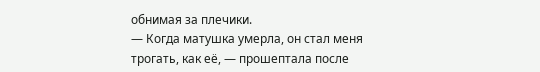обнимая за плечики.
— Когда матушка умерла, он стал меня трогать, как её, — прошептала после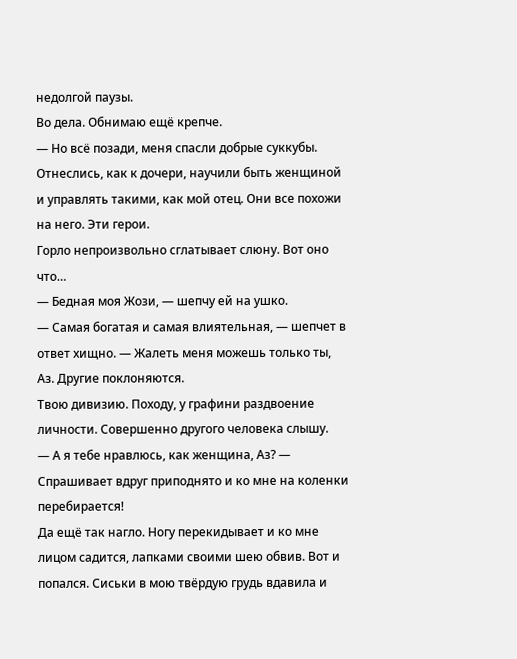недолгой паузы.
Во дела. Обнимаю ещё крепче.
— Но всё позади, меня спасли добрые суккубы. Отнеслись, как к дочери, научили быть женщиной и управлять такими, как мой отец. Они все похожи на него. Эти герои.
Горло непроизвольно сглатывает слюну. Вот оно что…
— Бедная моя Жози, — шепчу ей на ушко.
— Самая богатая и самая влиятельная, — шепчет в ответ хищно. — Жалеть меня можешь только ты, Аз. Другие поклоняются.
Твою дивизию. Походу, у графини раздвоение личности. Совершенно другого человека слышу.
— А я тебе нравлюсь, как женщина, Аз? — Спрашивает вдруг приподнято и ко мне на коленки перебирается!
Да ещё так нагло. Ногу перекидывает и ко мне лицом садится, лапками своими шею обвив. Вот и попался. Сиськи в мою твёрдую грудь вдавила и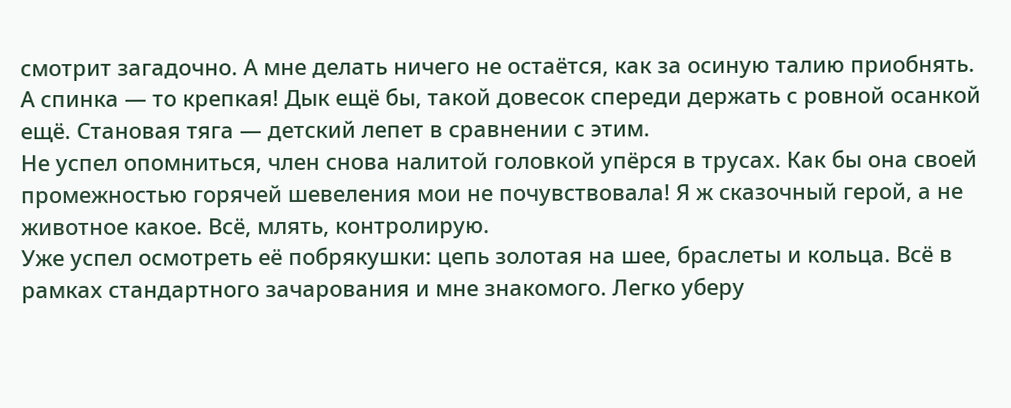смотрит загадочно. А мне делать ничего не остаётся, как за осиную талию приобнять. А спинка — то крепкая! Дык ещё бы, такой довесок спереди держать с ровной осанкой ещё. Становая тяга — детский лепет в сравнении с этим.
Не успел опомниться, член снова налитой головкой упёрся в трусах. Как бы она своей промежностью горячей шевеления мои не почувствовала! Я ж сказочный герой, а не животное какое. Всё, млять, контролирую.
Уже успел осмотреть её побрякушки: цепь золотая на шее, браслеты и кольца. Всё в рамках стандартного зачарования и мне знакомого. Легко уберу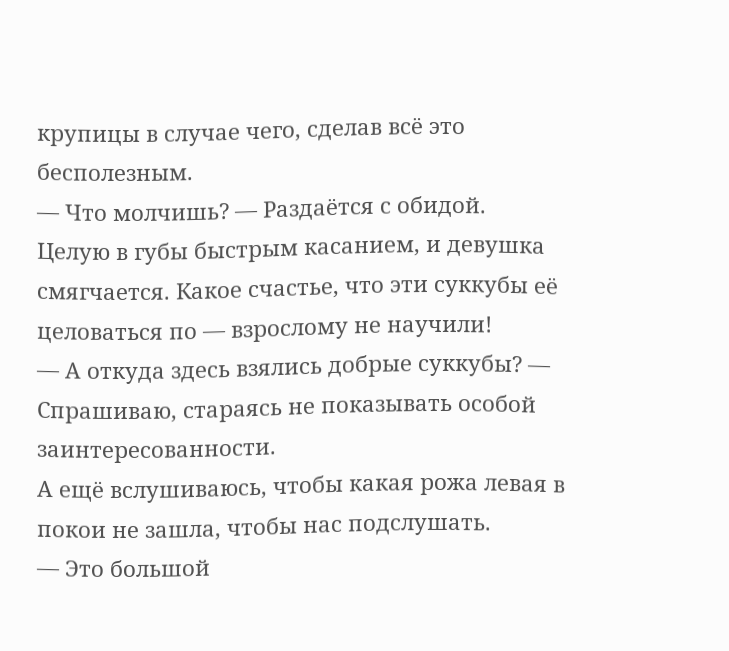крупицы в случае чего, сделав всё это бесполезным.
— Что молчишь? — Раздаётся с обидой.
Целую в губы быстрым касанием, и девушка смягчается. Какое счастье, что эти суккубы её целоваться по — взрослому не научили!
— А откуда здесь взялись добрые суккубы? — Спрашиваю, стараясь не показывать особой заинтересованности.
А ещё вслушиваюсь, чтобы какая рожа левая в покои не зашла, чтобы нас подслушать.
— Это большой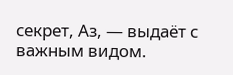секрет, Аз, — выдаёт с важным видом.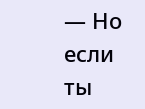— Но если ты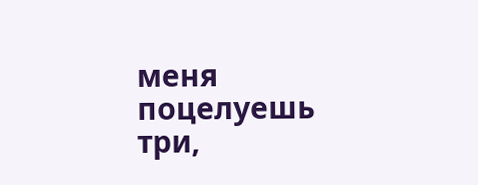меня поцелуешь три,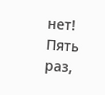нет! Пять раз,